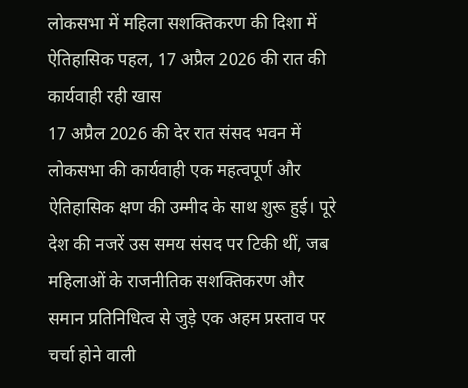लोकसभा में महिला सशक्तिकरण की दिशा में ऐतिहासिक पहल, 17 अप्रैल 2026 की रात की कार्यवाही रही खास
17 अप्रैल 2026 की देर रात संसद भवन में लोकसभा की कार्यवाही एक महत्वपूर्ण और ऐतिहासिक क्षण की उम्मीद के साथ शुरू हुई। पूरे देश की नजरें उस समय संसद पर टिकी थीं, जब महिलाओं के राजनीतिक सशक्तिकरण और समान प्रतिनिधित्व से जुड़े एक अहम प्रस्ताव पर चर्चा होने वाली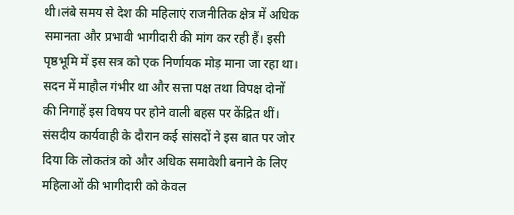थी।लंबे समय से देश की महिलाएं राजनीतिक क्षेत्र में अधिक समानता और प्रभावी भागीदारी की मांग कर रही हैं। इसी पृष्ठभूमि में इस सत्र को एक निर्णायक मोड़ माना जा रहा था। सदन में माहौल गंभीर था और सत्ता पक्ष तथा विपक्ष दोनों की निगाहें इस विषय पर होने वाली बहस पर केंद्रित थीं।
संसदीय कार्यवाही के दौरान कई सांसदों ने इस बात पर जोर दिया कि लोकतंत्र को और अधिक समावेशी बनाने के लिए महिलाओं की भागीदारी को केवल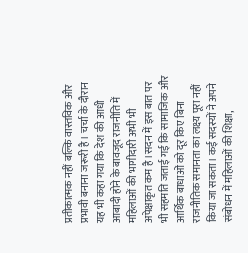प्रतीकात्मक नहीं बल्कि वास्तविक और प्रभावी बनाना जरूरी है। चर्चा के दौरान यह भी कहा गया कि देश की आधी आबादी होने के बावजूद राजनीति में महिलाओं की भागीदारी अभी भी अपेक्षाकृत कम है।सदन में इस बात पर भी सहमति जताई गई कि सामाजिक और आर्थिक बाधाओं को दूर किए बिना राजनीतिक समानता का लक्ष्य पूरा नहीं किया जा सकता। कई सदस्यों ने अपने संबोधन में महिलाओं की शिक्षा,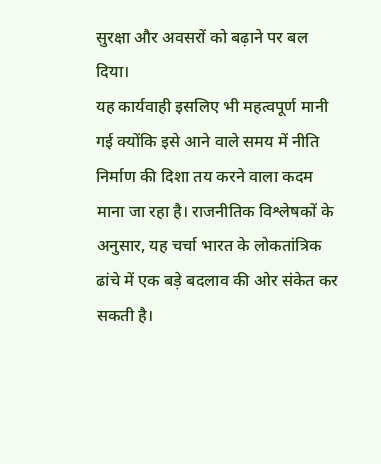सुरक्षा और अवसरों को बढ़ाने पर बल दिया।
यह कार्यवाही इसलिए भी महत्वपूर्ण मानी गई क्योंकि इसे आने वाले समय में नीति निर्माण की दिशा तय करने वाला कदम माना जा रहा है। राजनीतिक विश्लेषकों के अनुसार, यह चर्चा भारत के लोकतांत्रिक ढांचे में एक बड़े बदलाव की ओर संकेत कर सकती है।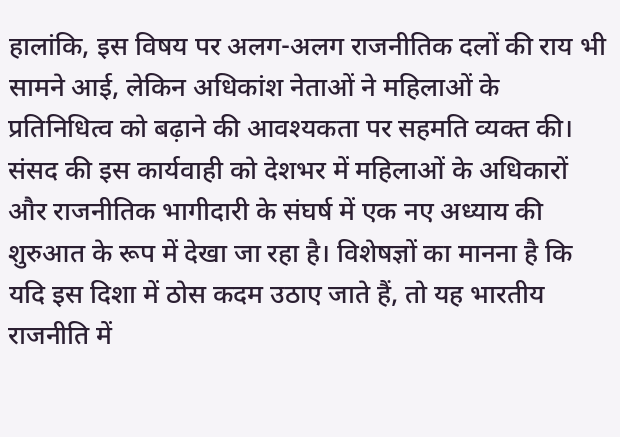हालांकि, इस विषय पर अलग-अलग राजनीतिक दलों की राय भी सामने आई, लेकिन अधिकांश नेताओं ने महिलाओं के प्रतिनिधित्व को बढ़ाने की आवश्यकता पर सहमति व्यक्त की। संसद की इस कार्यवाही को देशभर में महिलाओं के अधिकारों और राजनीतिक भागीदारी के संघर्ष में एक नए अध्याय की शुरुआत के रूप में देखा जा रहा है। विशेषज्ञों का मानना है कि यदि इस दिशा में ठोस कदम उठाए जाते हैं, तो यह भारतीय राजनीति में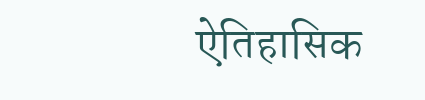ऐतिहासिक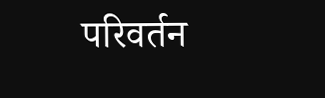परिवर्तन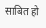साबित हो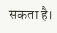सकता है।